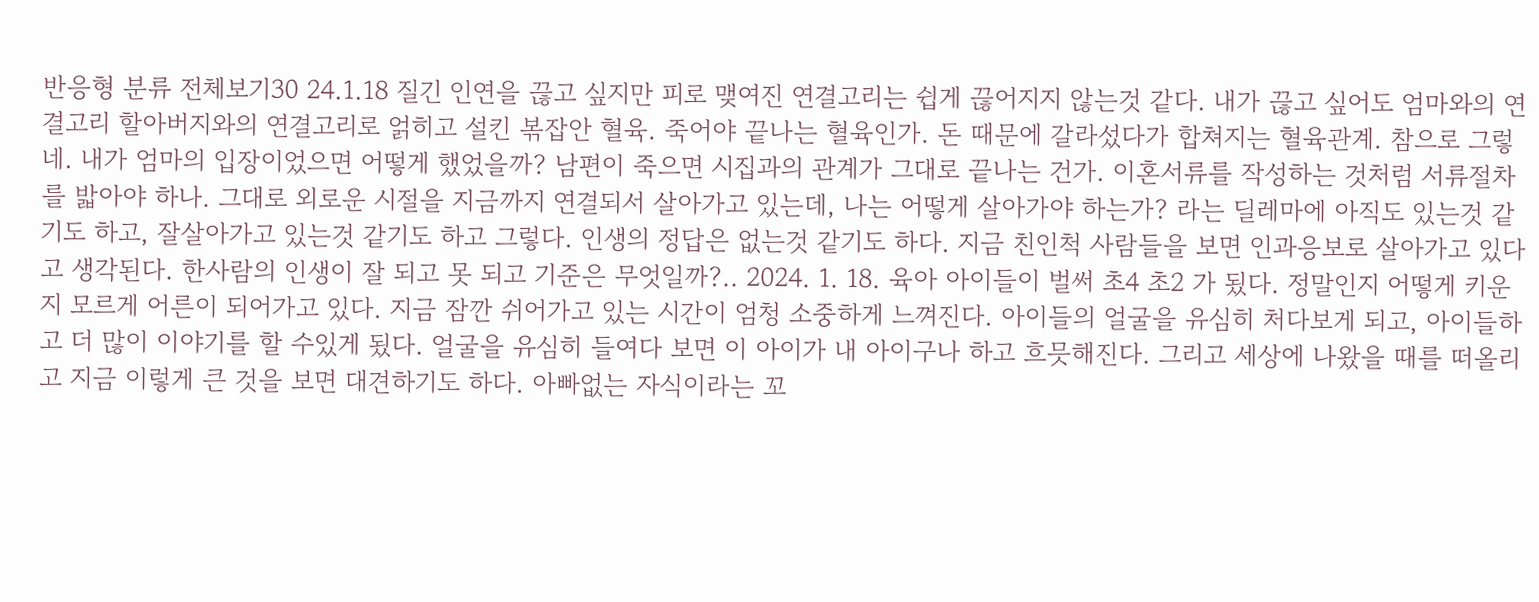반응형 분류 전체보기30 24.1.18 질긴 인연을 끊고 싶지만 피로 맺여진 연결고리는 쉽게 끊어지지 않는것 같다. 내가 끊고 싶어도 엄마와의 연결고리 할아버지와의 연결고리로 얽히고 설킨 볶잡안 혈육. 죽어야 끝나는 혈육인가. 돈 때문에 갈라섰다가 합쳐지는 혈육관계. 참으로 그렇네. 내가 엄마의 입장이었으면 어떻게 했었을까? 남편이 죽으면 시집과의 관계가 그대로 끝나는 건가. 이혼서류를 작성하는 것처럼 서류절차를 밟아야 하나. 그대로 외로운 시절을 지금까지 연결되서 살아가고 있는데, 나는 어떻게 살아가야 하는가? 라는 딜레마에 아직도 있는것 같기도 하고, 잘살아가고 있는것 같기도 하고 그렇다. 인생의 정답은 없는것 같기도 하다. 지금 친인척 사람들을 보면 인과응보로 살아가고 있다고 생각된다. 한사람의 인생이 잘 되고 못 되고 기준은 무엇일까?.. 2024. 1. 18. 육아 아이들이 벌써 초4 초2 가 됬다. 정말인지 어떻게 키운지 모르게 어른이 되어가고 있다. 지금 잠깐 쉬어가고 있는 시간이 엄청 소중하게 느껴진다. 아이들의 얼굴을 유심히 처다보게 되고, 아이들하고 더 많이 이야기를 할 수있게 됬다. 얼굴을 유심히 들여다 보면 이 아이가 내 아이구나 하고 흐믓해진다. 그리고 세상에 나왔을 때를 떠올리고 지금 이렇게 큰 것을 보면 대견하기도 하다. 아빠없는 자식이라는 꼬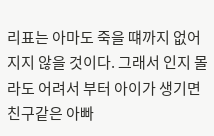리표는 아마도 죽을 떄까지 없어지지 않을 것이다. 그래서 인지 몰라도 어려서 부터 아이가 생기면 친구같은 아빠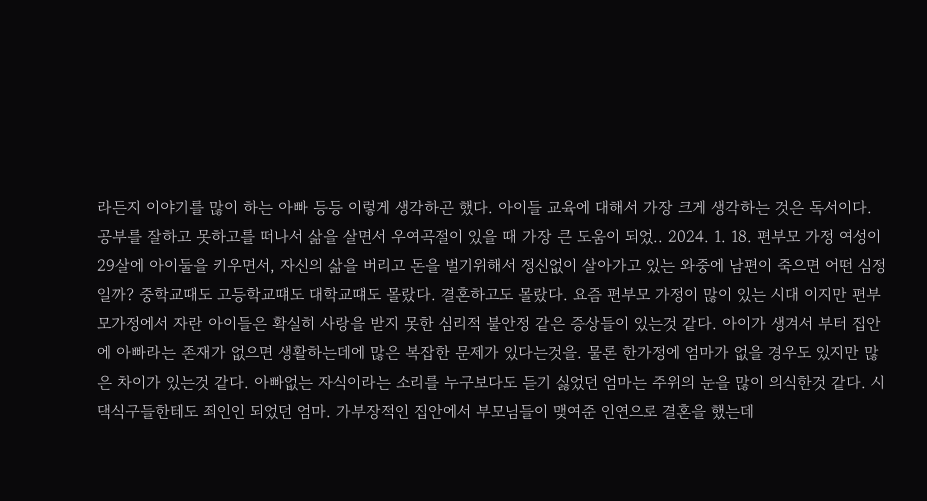라든지 이야기를 많이 하는 아빠 등등 이렇게 생각하곤 했다. 아이들 교육에 대해서 가장 크게 생각하는 것은 독서이다. 공부를 잘하고 못하고를 떠나서 삶을 살면서 우여곡절이 있을 때 가장 큰 도움이 되었.. 2024. 1. 18. 편부모 가정 여성이 29살에 아이둘을 키우면서, 자신의 삶을 버리고 돈을 벌기위해서 정신없이 살아가고 있는 와중에 남편이 죽으면 어떤 심정일까? 중학교때도 고등학교떄도 대학교떄도 몰랐다. 결혼하고도 몰랐다. 요즘 편부모 가정이 많이 있는 시대 이지만 편부모가정에서 자란 아이들은 확실히 사랑을 받지 못한 심리적 불안정 같은 증상들이 있는것 같다. 아이가 생겨서 부터 집안에 아빠라는 존재가 없으면 생활하는데에 많은 복잡한 문제가 있다는것을. 물론 한가정에 엄마가 없을 경우도 있지만 많은 차이가 있는것 같다. 아빠없는 자식이라는 소리를 누구보다도 듣기 싫었던 엄마는 주위의 눈을 많이 의식한것 같다. 시댁식구들한테도 죄인인 되었던 엄마. 가부장적인 집안에서 부모님들이 맺여준 인연으로 결혼을 했는데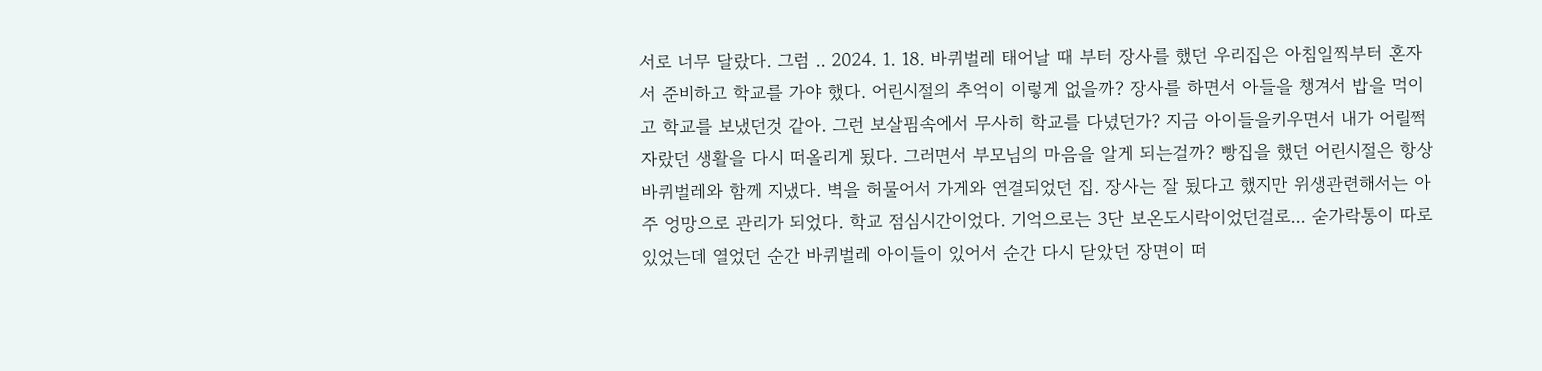서로 너무 달랐다. 그럼 .. 2024. 1. 18. 바퀴벌레 태어날 때 부터 장사를 했던 우리집은 아침일찍부터 혼자서 준비하고 학교를 가야 했다. 어린시절의 추억이 이렇게 없을까? 장사를 하면서 아들을 챙겨서 밥을 먹이고 학교를 보냈던것 같아. 그런 보살핌속에서 무사히 학교를 다녔던가? 지금 아이들을키우면서 내가 어릴쩍 자랐던 생활을 다시 떠올리게 됬다. 그러면서 부모님의 마음을 알게 되는걸까? 빵집을 했던 어린시절은 항상 바퀴벌레와 함께 지냈다. 벽을 허물어서 가게와 연결되었던 집. 장사는 잘 됬다고 했지만 위생관련해서는 아주 엉망으로 관리가 되었다. 학교 점심시간이었다. 기억으로는 3단 보온도시락이었던걸로... 숟가락통이 따로 있었는데 열었던 순간 바퀴벌레 아이들이 있어서 순간 다시 닫았던 장면이 떠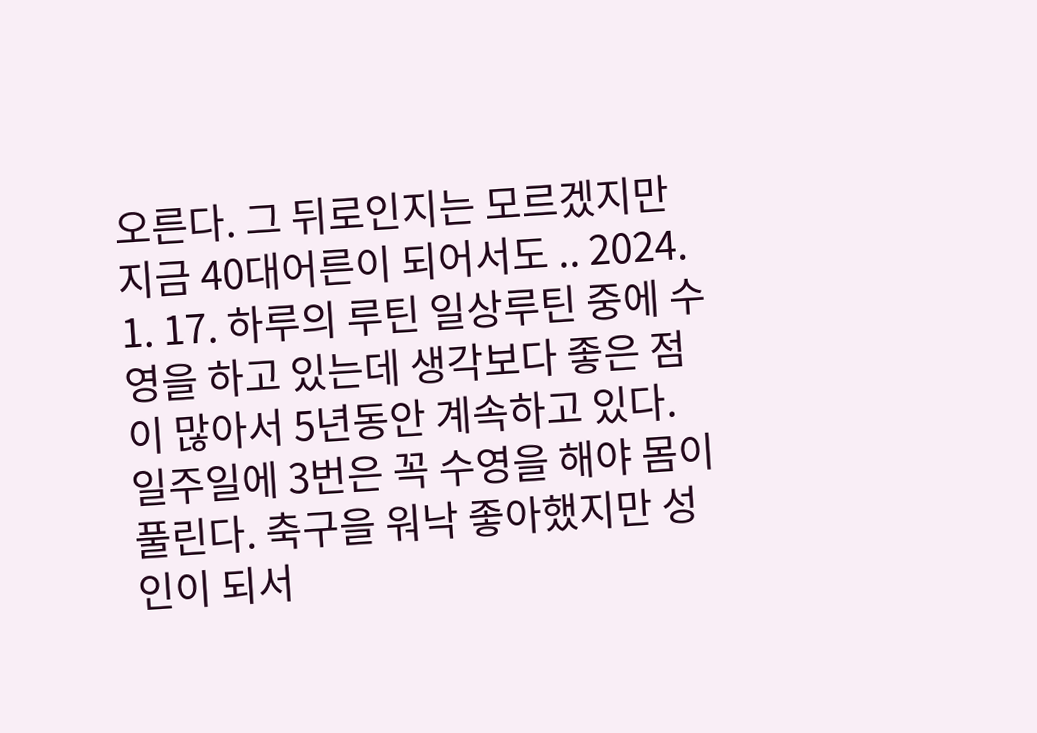오른다. 그 뒤로인지는 모르겠지만 지금 40대어른이 되어서도 .. 2024. 1. 17. 하루의 루틴 일상루틴 중에 수영을 하고 있는데 생각보다 좋은 점이 많아서 5년동안 계속하고 있다. 일주일에 3번은 꼭 수영을 해야 몸이 풀린다. 축구을 워낙 좋아했지만 성인이 되서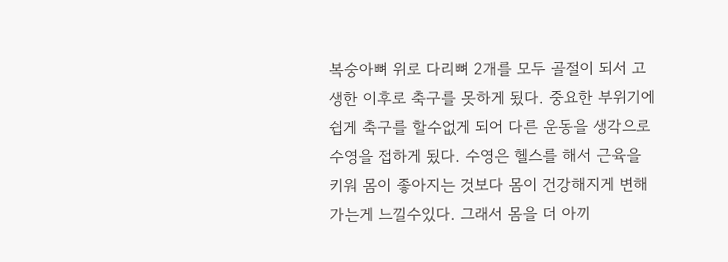복숭아뼈 위로 다리뼈 2개를 모두 골절이 되서 고생한 이후로 축구를 못하게 됬다. 중요한 부위기에 쉽게 축구를 할수없게 되어 다른 운동을 생각으로 수영을 접하게 됬다. 수영은 헬스를 해서 근육을 키워 몸이 좋아지는 것보다 몸이 건강해지게 변해가는게 느낄수있다. 그래서 몸을 더 아끼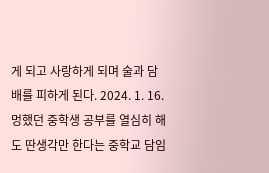게 되고 사랑하게 되며 술과 담배를 피하게 된다. 2024. 1. 16. 멍했던 중학생 공부를 열심히 해도 딴생각만 한다는 중학교 담임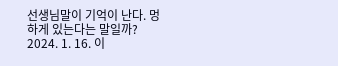선생님말이 기억이 난다. 멍하게 있는다는 말일까? 2024. 1. 16. 이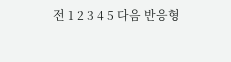전 1 2 3 4 5 다음 반응형